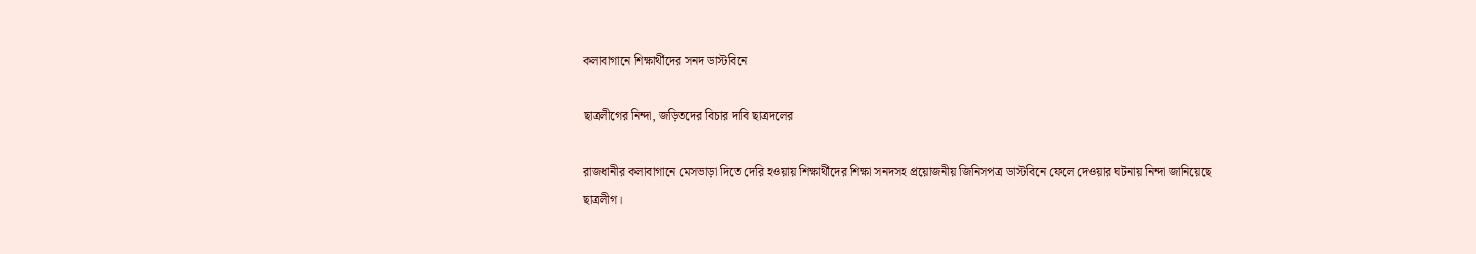কলাবাগানে শিক্ষার্থীদের সনদ ডাস্টবিনে

ছাত্রলীগের নিন্দা, জড়িতদের বিচার দাবি ছাত্রদলের

রাজধানীর কলাবাগানে মেসভাড়া দিতে দেরি হওয়ায় শিক্ষার্থীদের শিক্ষা সনদসহ প্রয়োজনীয় জিনিসপত্র ডাস্টবিনে ফেলে দেওয়ার ঘটনায় নিন্দা জানিয়েছে ছাত্রলীগ।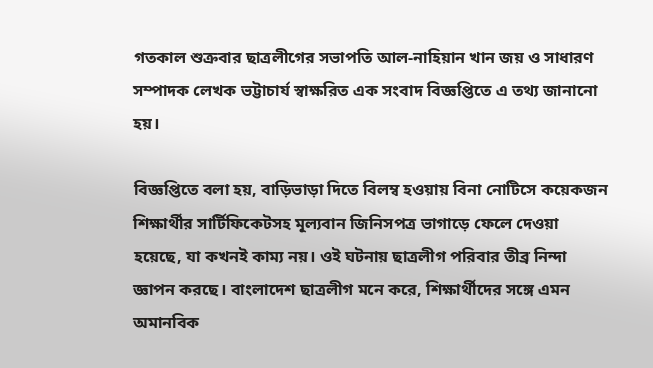গতকাল শুক্রবার ছাত্রলীগের সভাপতি আল-নাহিয়ান খান জয় ও সাধারণ সম্পাদক লেখক ভট্টাচার্য স্বাক্ষরিত এক সংবাদ বিজ্ঞপ্তিতে এ তথ্য জানানো হয়।

বিজ্ঞপ্তিতে বলা হয়, বাড়িভাড়া দিতে বিলম্ব হওয়ায় বিনা নোটিসে কয়েকজন শিক্ষার্থীর সার্টিফিকেটসহ মূল্যবান জিনিসপত্র ভাগাড়ে ফেলে দেওয়া হয়েছে, যা কখনই কাম্য নয়। ওই ঘটনায় ছাত্রলীগ পরিবার তীব্র নিন্দা জ্ঞাপন করছে। বাংলাদেশ ছাত্রলীগ মনে করে, শিক্ষার্থীদের সঙ্গে এমন অমানবিক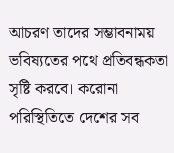আচরণ তাদের সম্ভাবনাময় ভবিষ্যতের পথে প্রতিবন্ধকতা সৃষ্টি করবে। করোনা পরিস্থিতিতে দেশের সব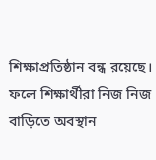শিক্ষাপ্রতিষ্ঠান বন্ধ রয়েছে। ফলে শিক্ষার্থীরা নিজ নিজ বাড়িতে অবস্থান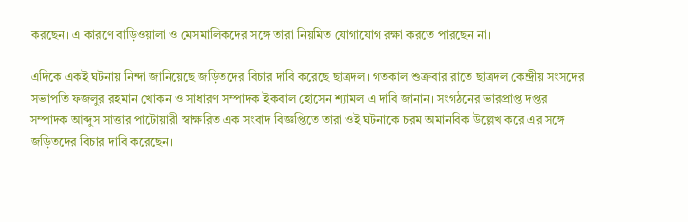করছেন। এ কারণে বাড়িওয়ালা ও মেসমালিকদের সঙ্গে তারা নিয়মিত যোগাযোগ রক্ষা করতে পারছেন না।

এদিকে একই ঘটনায় নিন্দা জানিয়েছে জড়িতদের বিচার দাবি করেছে ছাত্রদল। গতকাল শুক্রবার রাতে ছাত্রদল কেন্দ্রীয় সংসদের সভাপতি ফজলুর রহমান খোকন ও সাধারণ সম্পাদক ইকবাল হোসেন শ্যামল এ দাবি জানান। সংগঠনের ভারপ্রাপ্ত দপ্তর সম্পাদক আব্দুস সাত্তার পাটোয়ারী স্বাক্ষরিত এক সংবাদ বিজ্ঞপ্তিতে তারা ওই ঘটনাকে চরম অমানবিক উল্লেখ করে এর সঙ্গে জড়িতদের বিচার দাবি করেছেন।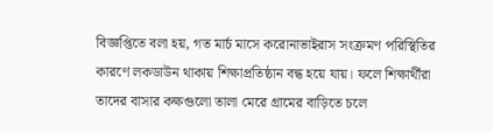বিজ্ঞপ্তিতে বলা হয়, গত মার্চ মাসে করোনাভাইরাস সংক্রমণ পরিস্থিতির কারণে লকডাউন থাকায় শিক্ষাপ্রতিষ্ঠান বন্ধ হয়ে যায়। ফলে শিক্ষার্থীরা তাদের বাসার কক্ষগুলো তালা মেরে গ্রামের বাড়িতে চলে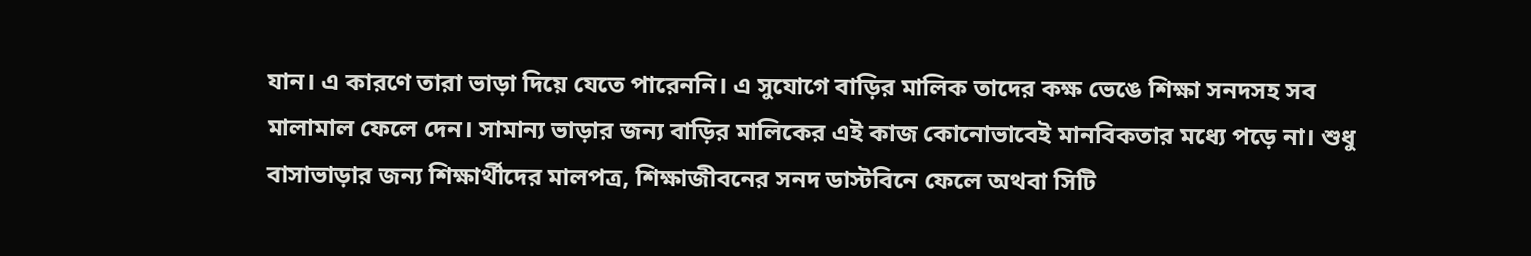যান। এ কারণে তারা ভাড়া দিয়ে যেতে পারেননি। এ সুযোগে বাড়ির মালিক তাদের কক্ষ ভেঙে শিক্ষা সনদসহ সব মালামাল ফেলে দেন। সামান্য ভাড়ার জন্য বাড়ির মালিকের এই কাজ কোনোভাবেই মানবিকতার মধ্যে পড়ে না। শুধু বাসাভাড়ার জন্য শিক্ষার্থীদের মালপত্র, শিক্ষাজীবনের সনদ ডাস্টবিনে ফেলে অথবা সিটি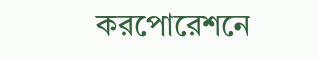করপোরেশনে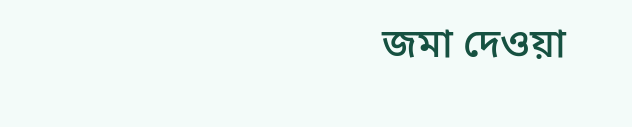জমা দেওয়া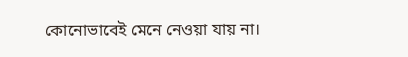কোনোভাবেই মেনে নেওয়া যায় না।